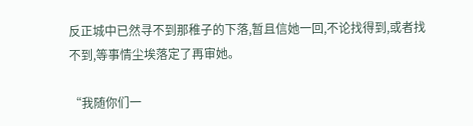反正城中已然寻不到那稚子的下落,暂且信她一回,不论找得到,或者找不到,等事情尘埃落定了再审她。

“我随你们一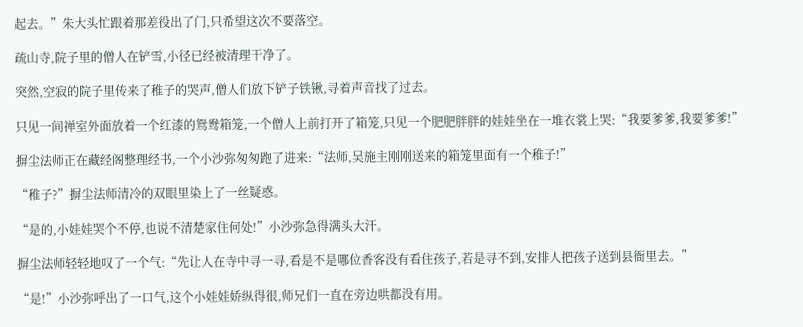起去。”朱大头忙跟着那差役出了门,只希望这次不要落空。

疏山寺,院子里的僧人在铲雪,小径已经被清理干净了。

突然,空寂的院子里传来了稚子的哭声,僧人们放下铲子铁锹,寻着声音找了过去。

只见一间禅室外面放着一个红漆的鸳鸯箱笼,一个僧人上前打开了箱笼,只见一个肥肥胖胖的娃娃坐在一堆衣裳上哭:“我要爹爹,我要爹爹!”

摒尘法师正在藏经阁整理经书,一个小沙弥匆匆跑了进来:“法师,吴施主刚刚送来的箱笼里面有一个稚子!”

“稚子?”摒尘法师清冷的双眼里染上了一丝疑惑。

“是的,小娃娃哭个不停,也说不清楚家住何处!”小沙弥急得满头大汗。

摒尘法师轻轻地叹了一个气:“先让人在寺中寻一寻,看是不是哪位香客没有看住孩子,若是寻不到,安排人把孩子送到县衙里去。”

“是!”小沙弥呼出了一口气,这个小娃娃娇纵得很,师兄们一直在旁边哄都没有用。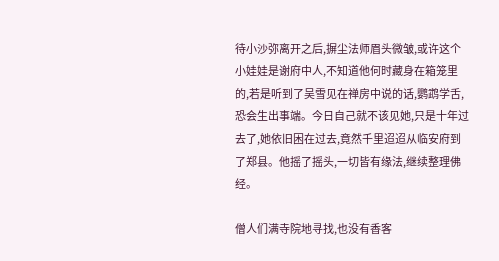待小沙弥离开之后,摒尘法师眉头微皱,或许这个小娃娃是谢府中人,不知道他何时藏身在箱笼里的,若是听到了吴雪见在禅房中说的话,鹦鹉学舌,恐会生出事端。今日自己就不该见她,只是十年过去了,她依旧困在过去,竟然千里迢迢从临安府到了郑县。他摇了摇头,一切皆有缘法,继续整理佛经。

僧人们满寺院地寻找,也没有香客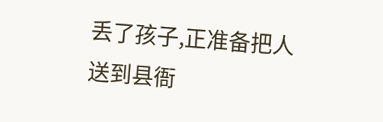丢了孩子,正准备把人送到县衙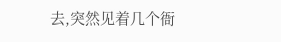去,突然见着几个衙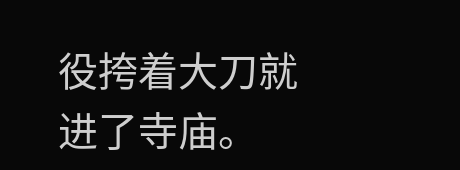役挎着大刀就进了寺庙。